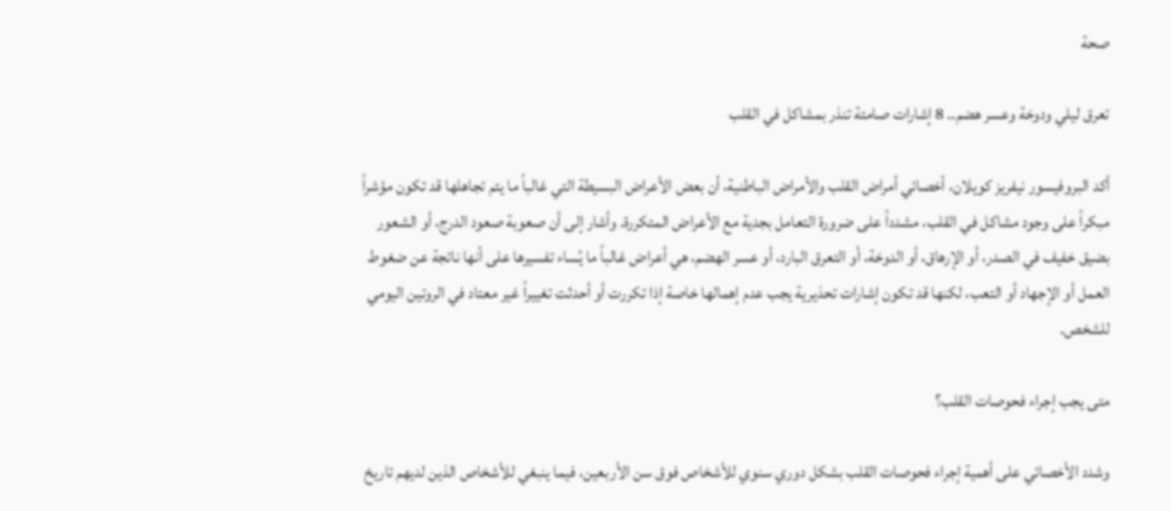صحة

تعرق ليلي ودوخة وعسر هضم.. 8 إشارات صامتة تنذر بمشاكل في القلب

أكد البروفيسور نيفريز كويلان، أخصائي أمراض القلب والأمراض الباطنية، أن بعض الأعراض البسيطة التي غالباً ما يتم تجاهلها قد تكون مؤشراً مبكراً على وجود مشاكل في القلب، مشدداً على ضرورة التعامل بجدية مع الأعراض المتكررة. وأشار إلى أن صعوبة صعود الدرج، أو الشعور بضيق خفيف في الصدر، أو الإرهاق، أو الدوخة، أو التعرق البارد، أو عسر الهضم، هي أعراض غالباً ما يُساء تفسيرها على أنها ناتجة عن ضغوط العمل أو الإجهاد أو التعب، لكنها قد تكون إشارات تحذيرية يجب عدم إهمالها خاصة إذا تكررت أو أحدثت تغييراً غير معتاد في الروتين اليومي للشخص.

متى يجب إجراء فحوصات القلب؟

وشدد الأخصائي على أهمية إجراء فحوصات القلب بشكل دوري سنوي للأشخاص فوق سن الأربعين، فيما ينبغي للأشخاص الذين لديهم تاريخ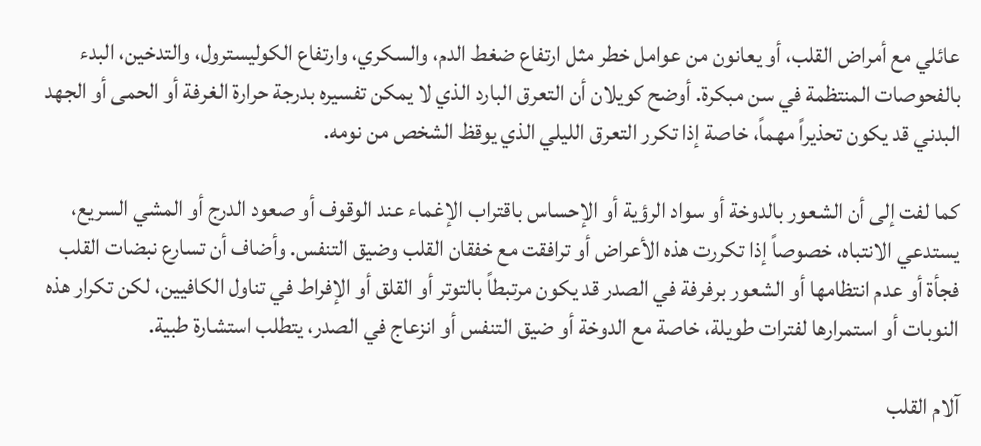عائلي مع أمراض القلب، أو يعانون من عوامل خطر مثل ارتفاع ضغط الدم، والسكري، وارتفاع الكوليسترول، والتدخين، البدء بالفحوصات المنتظمة في سن مبكرة. أوضح كويلان أن التعرق البارد الذي لا يمكن تفسيره بدرجة حرارة الغرفة أو الحمى أو الجهد البدني قد يكون تحذيراً مهماً، خاصة إذا تكرر التعرق الليلي الذي يوقظ الشخص من نومه.

كما لفت إلى أن الشعور بالدوخة أو سواد الرؤية أو الإحساس باقتراب الإغماء عند الوقوف أو صعود الدرج أو المشي السريع، يستدعي الانتباه، خصوصاً إذا تكررت هذه الأعراض أو ترافقت مع خفقان القلب وضيق التنفس. وأضاف أن تسارع نبضات القلب فجأة أو عدم انتظامها أو الشعور برفرفة في الصدر قد يكون مرتبطاً بالتوتر أو القلق أو الإفراط في تناول الكافيين، لكن تكرار هذه النوبات أو استمرارها لفترات طويلة، خاصة مع الدوخة أو ضيق التنفس أو انزعاج في الصدر، يتطلب استشارة طبية.

آلام القلب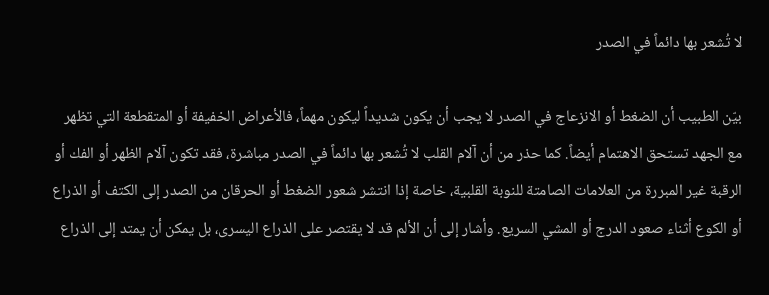لا تُشعر بها دائماً في الصدر

بيّن الطبيب أن الضغط أو الانزعاج في الصدر لا يجب أن يكون شديداً ليكون مهماً، فالأعراض الخفيفة أو المتقطعة التي تظهر مع الجهد تستحق الاهتمام أيضاً. كما حذر من أن آلام القلب لا تُشعر بها دائماً في الصدر مباشرة، فقد تكون آلام الظهر أو الفك أو الرقبة غير المبررة من العلامات الصامتة للنوبة القلبية، خاصة إذا انتشر شعور الضغط أو الحرقان من الصدر إلى الكتف أو الذراع أو الكوع أثناء صعود الدرج أو المشي السريع. وأشار إلى أن الألم قد لا يقتصر على الذراع اليسرى، بل يمكن أن يمتد إلى الذراع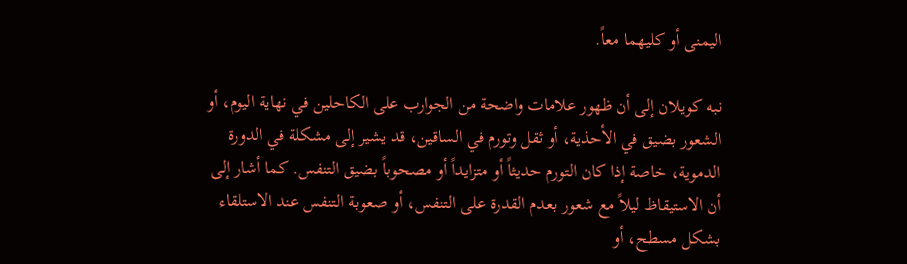اليمنى أو كليهما معاً.

نبه كويلان إلى أن ظهور علامات واضحة من الجوارب على الكاحلين في نهاية اليوم، أو الشعور بضيق في الأحذية، أو ثقل وتورم في الساقين، قد يشير إلى مشكلة في الدورة الدموية، خاصة إذا كان التورم حديثاً أو متزايداً أو مصحوباً بضيق التنفس. كما أشار إلى أن الاستيقاظ ليلاً مع شعور بعدم القدرة على التنفس، أو صعوبة التنفس عند الاستلقاء بشكل مسطح، أو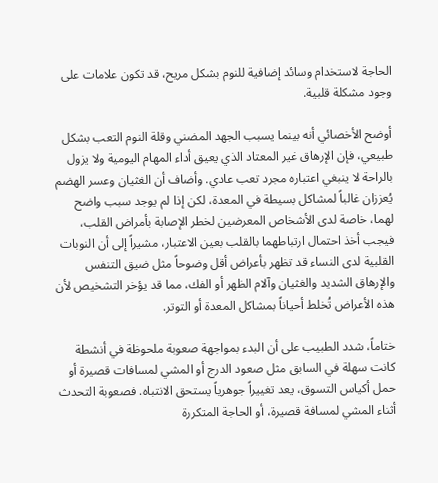الحاجة لاستخدام وسائد إضافية للنوم بشكل مريح، قد تكون علامات على وجود مشكلة قلبية.

أوضح الأخصائي أنه بينما يسبب الجهد المضني وقلة النوم التعب بشكل طبيعي، فإن الإرهاق غير المعتاد الذي يعيق أداء المهام اليومية ولا يزول بالراحة لا ينبغي اعتباره مجرد تعب عادي. وأضاف أن الغثيان وعسر الهضم يُعززان غالباً لمشاكل بسيطة في المعدة، لكن إذا لم يوجد سبب واضح لهما، خاصة لدى الأشخاص المعرضين لخطر الإصابة بأمراض القلب، فيجب أخذ احتمال ارتباطهما بالقلب بعين الاعتبار، مشيراً إلى أن النوبات القلبية لدى النساء قد تظهر بأعراض أقل وضوحاً مثل ضيق التنفس والإرهاق الشديد والغثيان وآلام الظهر أو الفك، مما قد يؤخر التشخيص لأن هذه الأعراض تُخلط أحياناً بمشاكل المعدة أو التوتر.

ختاماً، شدد الطبيب على أن البدء بمواجهة صعوبة ملحوظة في أنشطة كانت سهلة في السابق مثل صعود الدرج أو المشي لمسافات قصيرة أو حمل أكياس التسوق، يعد تغييراً جوهرياً يستحق الانتباه. فصعوبة التحدث أثناء المشي لمسافة قصيرة، أو الحاجة المتكررة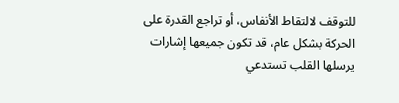للتوقف لالتقاط الأنفاس، أو تراجع القدرة على الحركة بشكل عام، قد تكون جميعها إشارات يرسلها القلب تستدعي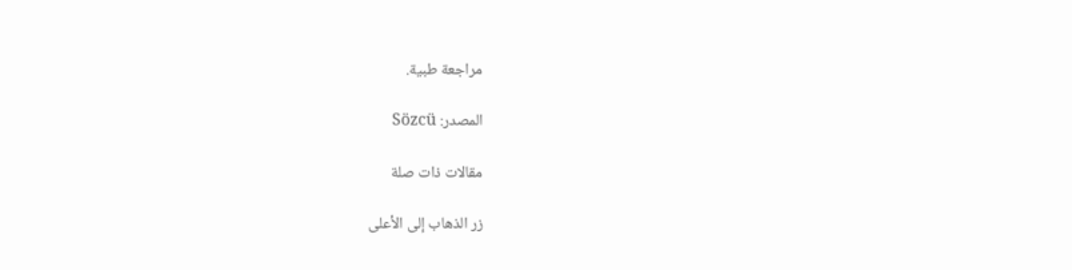مراجعة طبية.

المصدر: Sözcü

مقالات ذات صلة

زر الذهاب إلى الأعلى